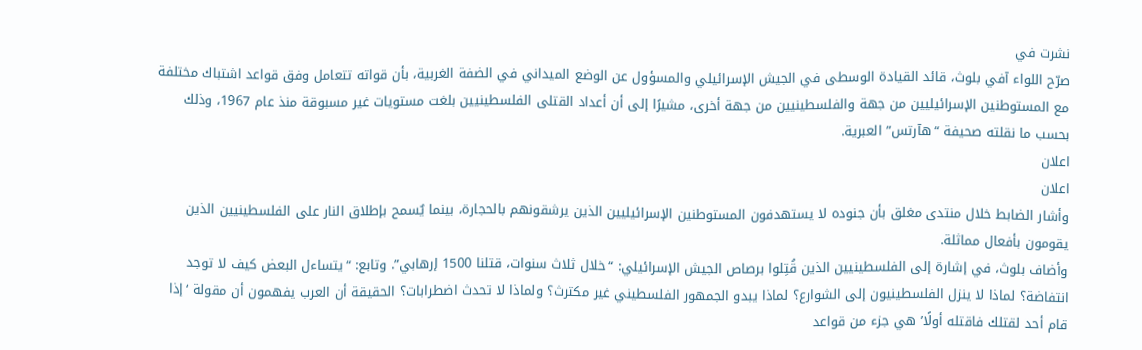نشرت في
صرّح اللواء آفي بلوث، قائد القيادة الوسطى في الجيش الإسرائيلي والمسؤول عن الوضع الميداني في الضفة الغربية، بأن قواته تتعامل وفق قواعد اشتباك مختلفة مع المستوطنين الإسرائيليين من جهة والفلسطينيين من جهة أخرى، مشيرًا إلى أن أعداد القتلى الفلسطينيين بلغت مستويات غير مسبوقة منذ عام 1967، وذلك بحسب ما نقلته صحيفة “هآرتس” العبرية.
اعلان
اعلان
وأشار الضابط خلال منتدى مغلق بأن جنوده لا يستهدفون المستوطنين الإسرائيليين الذين يرشقونهم بالحجارة، بينما يٌسمح بإطلاق النار على الفلسطينيين الذين يقومون بأفعال مماثلة.
وأضاف بلوث، في إشارة إلى الفلسطينيين الذين قُتِلوا برصاص الجيش الإسرائيلي: “خلال ثلاث سنوات، قتلنا 1500 إرهابي”. وتابع: “يتساءل البعض كيف لا توجد انتفاضة؟ لماذا لا ينزل الفلسطينيون إلى الشوارع؟ لماذا يبدو الجمهور الفلسطيني غير مكترث؟ ولماذا لا تحدث اضطرابات؟ الحقيقة أن العرب يفهمون أن مقولة ‘إذا قام أحد لقتلك فاقتله أولًا’ هي جزء من قواعد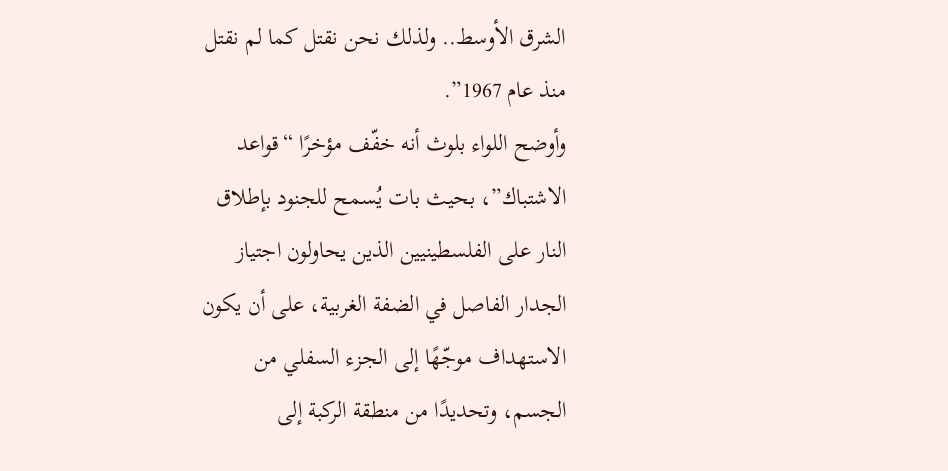الشرق الأوسط.. ولذلك نحن نقتل كما لم نقتل منذ عام 1967”.
وأوضح اللواء بلوث أنه خفّف مؤخرًا “قواعد الاشتباك”، بحيث بات يُسمح للجنود بإطلاق النار على الفلسطينيين الذين يحاولون اجتياز الجدار الفاصل في الضفة الغربية، على أن يكون الاستهداف موجّهًا إلى الجزء السفلي من الجسم، وتحديدًا من منطقة الركبة إلى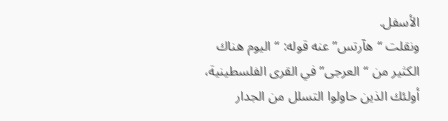الأسفل.
ونقلت “هآرتس” عنه قوله: “اليوم هناك الكثير من “العرجى” في القرى الفلسطينية، أولئك الذين حاولوا التسلل من الجدار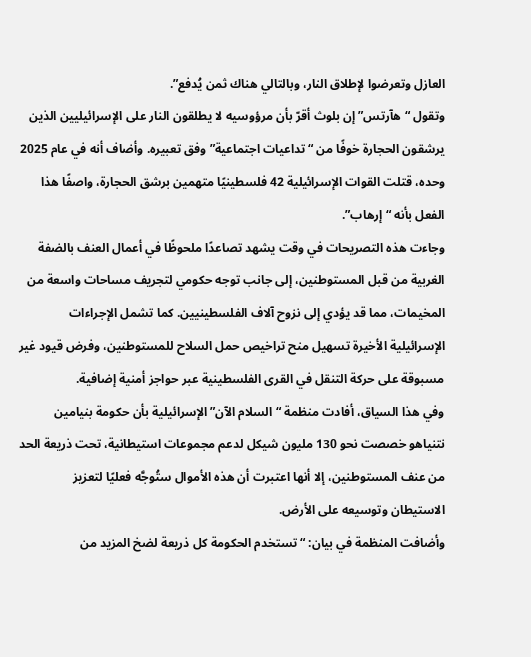العازل وتعرضوا لإطلاق النار، وبالتالي هناك ثمن يُدفع”.
وتقول “هآرتس” إن بلوث أقرّ بأن مرؤوسيه لا يطلقون النار على الإسرائيليين الذين يرشقون الحجارة خوفًا من “تداعيات اجتماعية” وفق تعبيره. وأضاف أنه في عام 2025 وحده، قتلت القوات الإسرائيلية 42 فلسطينيًا متهمين برشق الحجارة، واصفًا هذا الفعل بأنه “إرهاب”.
وجاءت هذه التصريحات في وقت يشهد تصاعدًا ملحوظًا في أعمال العنف بالضفة الغربية من قبل المستوطنين، إلى جانب توجه حكومي لتجريف مساحات واسعة من المخيمات، مما قد يؤدي إلى نزوح آلاف الفلسطينيين. كما تشمل الإجراءات الإسرائيلية الأخيرة تسهيل منح تراخيص حمل السلاح للمستوطنين، وفرض قيود غير مسبوقة على حركة التنقل في القرى الفلسطينية عبر حواجز أمنية إضافية.
وفي هذا السياق، أفادت منظمة “السلام الآن” الإسرائيلية بأن حكومة بنيامين نتنياهو خصصت نحو 130 مليون شيكل لدعم مجموعات استيطانية، تحت ذريعة الحد من عنف المستوطنين، إلا أنها اعتبرت أن هذه الأموال ستُوجَّه فعليًا لتعزيز الاستيطان وتوسيعه على الأرض.
وأضافت المنظمة في بيان: “تستخدم الحكومة كل ذريعة لضخ المزيد من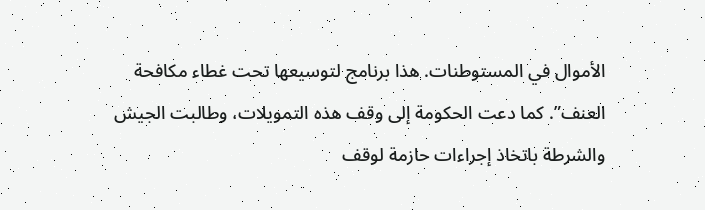الأموال في المستوطنات. هذا برنامج لتوسيعها تحت غطاء مكافحة العنف”. كما دعت الحكومة إلى وقف هذه التمويلات، وطالبت الجيش والشرطة باتخاذ إجراءات حازمة لوقف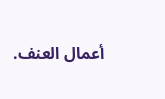أعمال العنف.